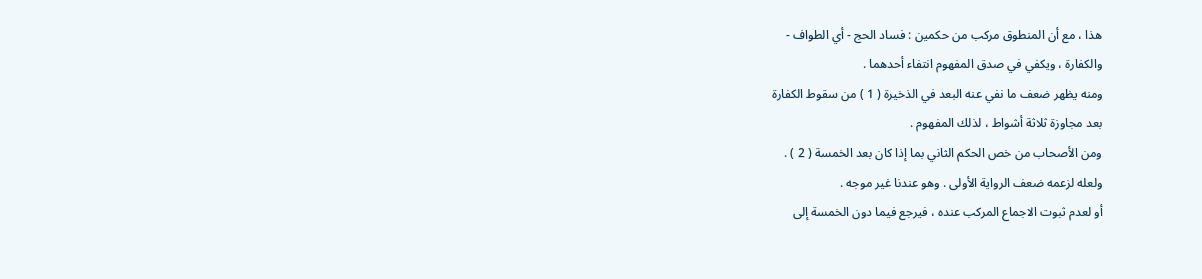هذا ، مع أن المنطوق مركب من حكمين : فساد الحج - أي الطواف -
والكفارة ، ويكفي في صدق المفهوم انتفاء أحدهما .
ومنه يظهر ضعف ما نفي عنه البعد في الذخيرة ( 1 ) من سقوط الكفارة
بعد مجاوزة ثلاثة أشواط ، لذلك المفهوم .
ومن الأصحاب من خص الحكم الثاني بما إذا كان بعد الخمسة ( 2 ) .
ولعله لزعمه ضعف الرواية الأولى . وهو عندنا غير موجه .
أو لعدم ثبوت الاجماع المركب عنده ، فيرجع فيما دون الخمسة إلى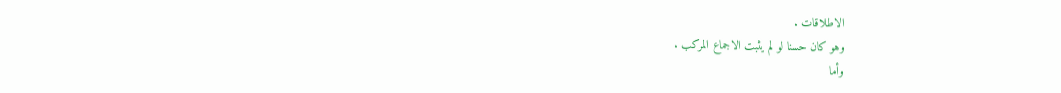الاطلاقات .
وهو كان حسنا لو لم يثبت الاجماع المركب .
وأما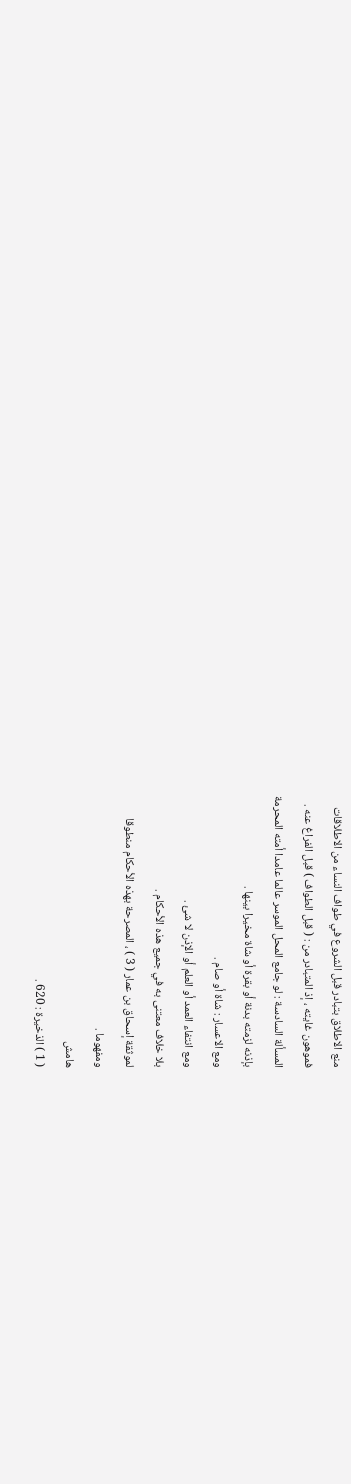منع الاطلاق بتبادر قبل الشروع في طواف النساء من الاطلاقات
فموهون غايته ، إذ المتبادر من : ( قبل الطواف ) قبل الفراغ عنه .
المسألة السادسة : لو جامع المحل الموسر عالما عامدا أمته المحرمة
بإذنه لزمته بدنة أو بقرة أو شاة مخيرا بينها .
ومع الاعسار : شاة أو صام .
ومع انتفاء العمد أو العلم أو الإذن لا شئ .
بلا خلاف معتنى به في جميع هذه الأحكام .
لموثقة إسحاق بن عمار ( 3 ) ، المصرحة بهذه الأحكام منطوقا
ومفهوما .
هامش
( 1 ) الذخيرة : 620 .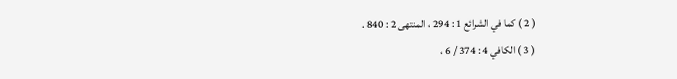( 2 ) كما في الشرائع 1 : 294 ، المنتهى 2 : 840 .
( 3 ) الكافي 4 : 374 / 6 ،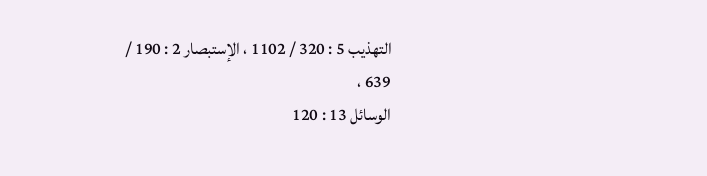التهذيب 5 : 320 / 1102 ، الإستبصار 2 : 190 / 639 ،
الوسائل 13 : 120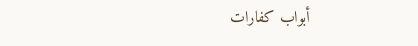أبواب كفارات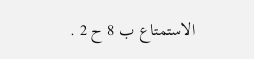الاستمتاع ب 8 ح 2 .